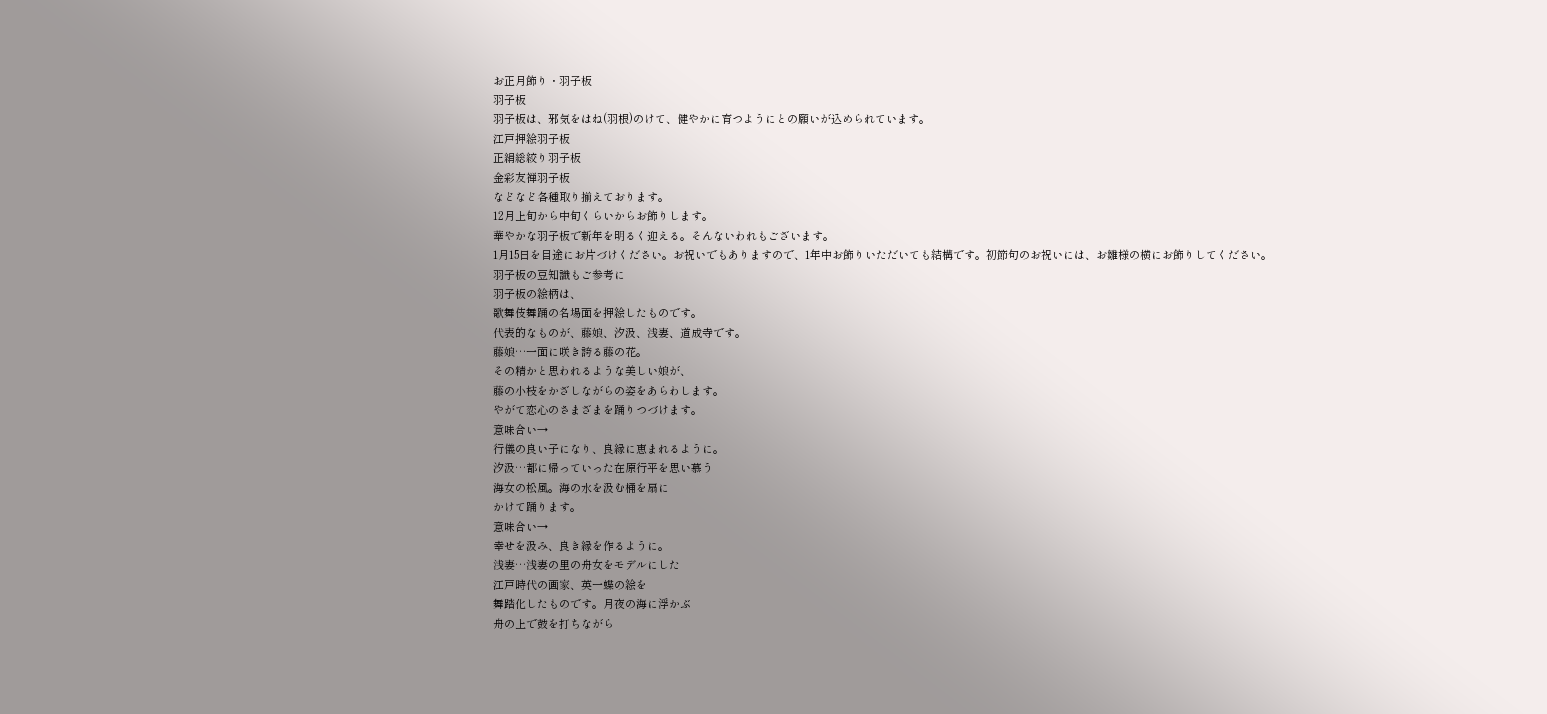お正月飾り・羽子板
羽子板
羽子板は、邪気をはね(羽根)のけて、健やかに育つようにとの願いが込められています。
江戸押絵羽子板
正絹総絞り羽子板
金彩友禅羽子板
などなど各種取り揃えております。
12月上旬から中旬くらいからお飾りします。
華やかな羽子板で新年を明るく迎える。そんないわれもございます。
1月15日を目途にお片づけください。お祝いでもありますので、1年中お飾りいただいても結構です。初節句のお祝いには、お雛様の横にお飾りしてください。
羽子板の豆知識もご参考に
羽子板の絵柄は、
歌舞伎舞踊の名場面を押絵したものです。
代表的なものが、藤娘、汐汲、浅妻、道成寺です。
藤娘…一面に咲き誇る藤の花。
その精かと思われるような美しい娘が、
藤の小枝をかざしながらの姿をあらわします。
やがて恋心のさまざまを踊りつづけます。
意味合い→
行儀の良い子になり、良縁に恵まれるように。
汐汲…都に帰っていった在原行平を思い慕う
海女の松風。海の水を汲む桶を扇に
かけて踊ります。
意味合い→
幸せを汲み、良き縁を作るように。
浅妻…浅妻の里の舟女をモデルにした
江戸時代の画家、英一蝶の絵を
舞踏化したものです。月夜の海に浮かぶ
舟の上で鼓を打ちながら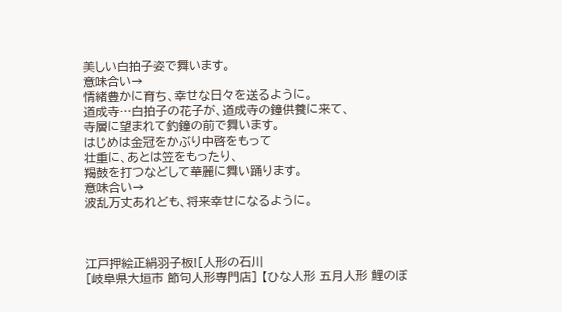美しい白拍子姿で舞います。
意味合い→
情緒豊かに育ち、幸せな日々を送るように。
道成寺…白拍子の花子が、道成寺の鐘供養に来て、
寺層に望まれて釣鐘の前で舞います。
はじめは金冠をかぶり中啓をもって
壮重に、あとは笠をもったり、
羯鼓を打つなどして華麗に舞い踊ります。
意味合い→
波乱万丈あれども、将来幸せになるように。



江戸押絵正絹羽子板![人形の石川
[岐阜県大垣市 節句人形専門店] 【ひな人形 五月人形 鯉のぼ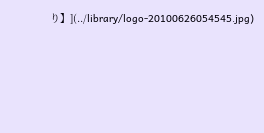り】](../library/logo-20100626054545.jpg)